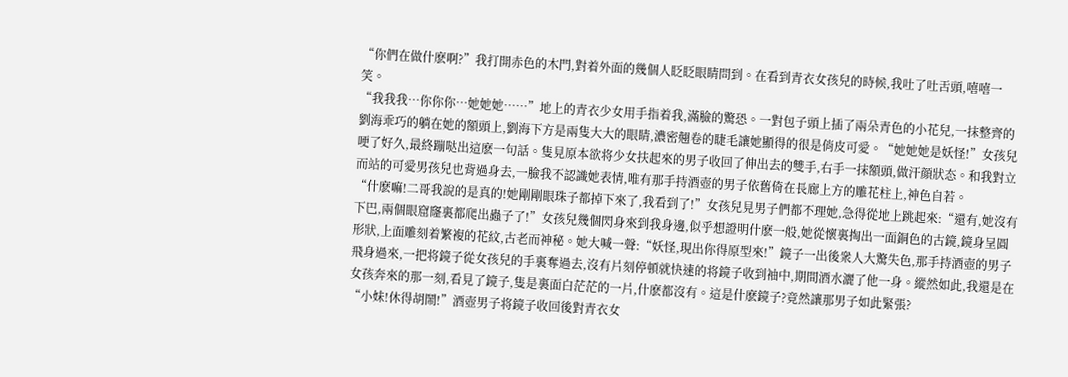“你們在做什麽啊?”我打開赤色的木門,對着外面的幾個人眨眨眼睛問到。在看到青衣女孩兒的時候,我吐了吐舌頭,嘻嘻一笑。
“我我我…你你你…她她她……”地上的青衣少女用手指着我,滿臉的驚恐。一對包子頭上插了兩朵青色的小花兒,一抹整齊的劉海乖巧的躺在她的額頭上,劉海下方是兩隻大大的眼睛,濃密翹卷的睫毛讓她顯得的很是俏皮可愛。“她她她是妖怪!”女孩兒哽了好久,最終蹦哒出這麽一句話。隻見原本欲将少女扶起來的男子收回了伸出去的雙手,右手一抹額頭,做汗顔狀态。和我對立而站的可愛男孩兒也背過身去,一臉我不認識她表情,唯有那手持酒壺的男子依舊倚在長廊上方的雕花柱上,神色自若。
“什麽嘛!二哥我說的是真的!她剛剛眼珠子都掉下來了,我看到了!”女孩兒見男子們都不理她,急得從地上跳起來:“還有,她沒有下巴,兩個眼窟窿裏都爬出蟲子了!”女孩兒幾個閃身來到我身邊,似乎想證明什麽一般,她從懷裏掏出一面銅色的古鏡,鏡身呈圓形狀,上面雕刻着繁複的花紋,古老而神秘。她大喊一聲:“妖怪,現出你得原型來!”鏡子一出後衆人大驚失色,那手持酒壺的男子飛身過來,一把将鏡子從女孩兒的手裏奪過去,沒有片刻停頓就快速的将鏡子收到袖中,期間酒水灑了他一身。縱然如此,我還是在女孩奔來的那一刻,看見了鏡子,隻是裏面白茫茫的一片,什麽都沒有。這是什麽鏡子?竟然讓那男子如此緊張?
“小妹!休得胡鬧!”酒壺男子将鏡子收回後對青衣女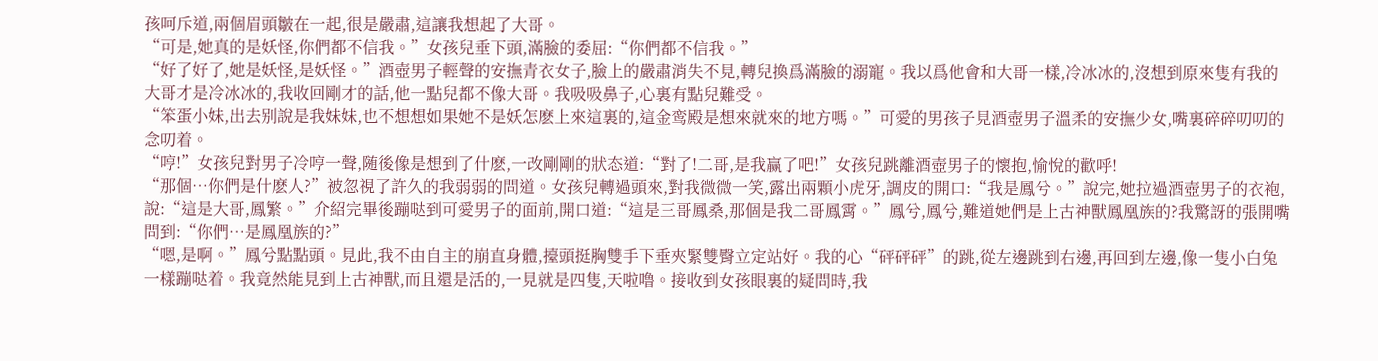孩呵斥道,兩個眉頭皺在一起,很是嚴肅,這讓我想起了大哥。
“可是,她真的是妖怪,你們都不信我。”女孩兒垂下頭,滿臉的委屈:“你們都不信我。”
“好了好了,她是妖怪,是妖怪。”酒壺男子輕聲的安撫青衣女子,臉上的嚴肅消失不見,轉兒換爲滿臉的溺寵。我以爲他會和大哥一樣,冷冰冰的,沒想到原來隻有我的大哥才是冷冰冰的,我收回剛才的話,他一點兒都不像大哥。我吸吸鼻子,心裏有點兒難受。
“笨蛋小妹,出去别說是我妹妹,也不想想如果她不是妖怎麽上來這裏的,這金鸾殿是想來就來的地方嗎。”可愛的男孩子見酒壺男子溫柔的安撫少女,嘴裏碎碎叨叨的念叨着。
“哼!”女孩兒對男子冷哼一聲,随後像是想到了什麽,一改剛剛的狀态道:“對了!二哥,是我赢了吧!”女孩兒跳離酒壺男子的懷抱,愉悅的歡呼!
“那個…你們是什麽人?”被忽視了許久的我弱弱的問道。女孩兒轉過頭來,對我微微一笑,露出兩顆小虎牙,調皮的開口:“我是鳳兮。”說完,她拉過酒壺男子的衣袍,說:“這是大哥,鳳繁。”介紹完畢後蹦哒到可愛男子的面前,開口道:“這是三哥鳳桑,那個是我二哥鳳霄。”鳳兮,鳳兮,難道她們是上古神獸鳳凰族的?我驚訝的張開嘴問到:“你們…是鳳凰族的?”
“嗯,是啊。”鳳兮點點頭。見此,我不由自主的崩直身體,擡頭挺胸雙手下垂夾緊雙臀立定站好。我的心“砰砰砰”的跳,從左邊跳到右邊,再回到左邊,像一隻小白兔一樣蹦哒着。我竟然能見到上古神獸,而且還是活的,一見就是四隻,天啦噜。接收到女孩眼裏的疑問時,我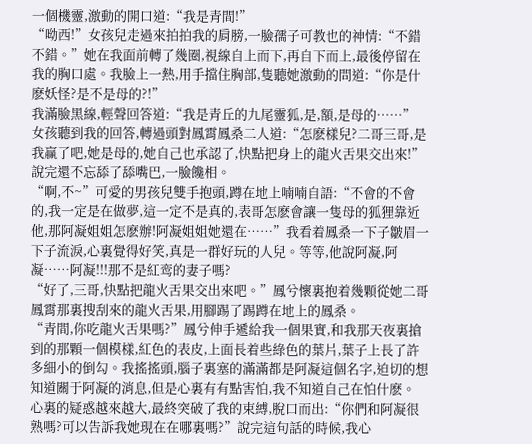一個機靈,激動的開口道:“我是青間!”
“呦西!”女孩兒走過來拍拍我的肩膀,一臉孺子可教也的神情:“不錯不錯。”她在我面前轉了幾圈,視線自上而下,再自下而上,最後停留在我的胸口處。我臉上一熱,用手擋住胸部,隻聽她激動的問道:“你是什麽妖怪?是不是母的?!”
我滿臉黑線,輕聲回答道:“我是青丘的九尾靈狐,是,額,是母的……”
女孩聽到我的回答,轉過頭對鳳霄鳳桑二人道:“怎麽樣兒?二哥三哥,是我赢了吧,她是母的,她自己也承認了,快點把身上的龍火舌果交出來!”說完還不忘舔了舔嘴巴,一臉饞相。
“啊,不~”可愛的男孩兒雙手抱頭,蹲在地上喃喃自語:“不會的不會的,我一定是在做夢,這一定不是真的,表哥怎麽會讓一隻母的狐狸靠近他,那阿凝姐姐怎麽辦!阿凝姐姐她還在……”我看着鳳桑一下子皺眉一下子流淚,心裏覺得好笑,真是一群好玩的人兒。等等,他說阿凝,阿凝……阿凝!!!那不是紅鸾的妻子嗎?
“好了,三哥,快點把龍火舌果交出來吧。”鳳兮懷裏抱着幾顆從她二哥鳳霄那裏搜刮來的龍火舌果,用腳踢了踢蹲在地上的鳳桑。
“青間,你吃龍火舌果嗎?”鳳兮伸手遞給我一個果實,和我那天夜裏搶到的那顆一個模樣,紅色的表皮,上面長着些綠色的葉片,葉子上長了許多細小的倒勾。我搖搖頭,腦子裏塞的滿滿都是阿凝這個名字,迫切的想知道關于阿凝的消息,但是心裏有有點害怕,我不知道自己在怕什麽。
心裏的疑惑越來越大,最終突破了我的束縛,脫口而出:“你們和阿凝很熟嗎?可以告訴我她現在在哪裏嗎?”說完這句話的時候,我心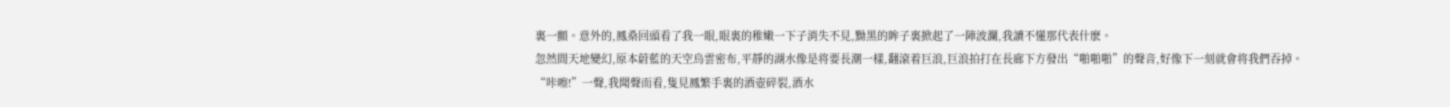裏一顫。意外的,鳳桑回頭看了我一眼,眼裏的稚嫩一下子消失不見,黝黑的眸子裏掀起了一陣波瀾,我讀不懂那代表什麽。
忽然間天地變幻,原本蔚藍的天空烏雲密布,平靜的湖水像是将要長潮一樣,翻滾着巨浪,巨浪拍打在長廊下方發出“啪啪啪”的聲音,好像下一刻就會将我們吞掉。
“咔嚓!”一聲,我聞聲而看,隻見鳳繁手裏的酒壺碎裂,酒水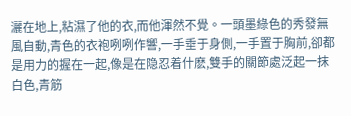灑在地上,粘濕了他的衣,而他渾然不覺。一頭墨綠色的秀發無風自動,青色的衣袍咧咧作響,一手垂于身側,一手置于胸前,卻都是用力的握在一起,像是在隐忍着什麽,雙手的關節處泛起一抹白色,青筋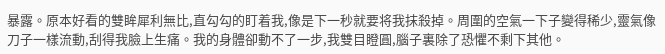暴露。原本好看的雙眸犀利無比,直勾勾的盯着我,像是下一秒就要将我抹殺掉。周圍的空氣一下子變得稀少,靈氣像刀子一樣流動,刮得我臉上生痛。我的身體卻動不了一步,我雙目瞪圓,腦子裏除了恐懼不剩下其他。